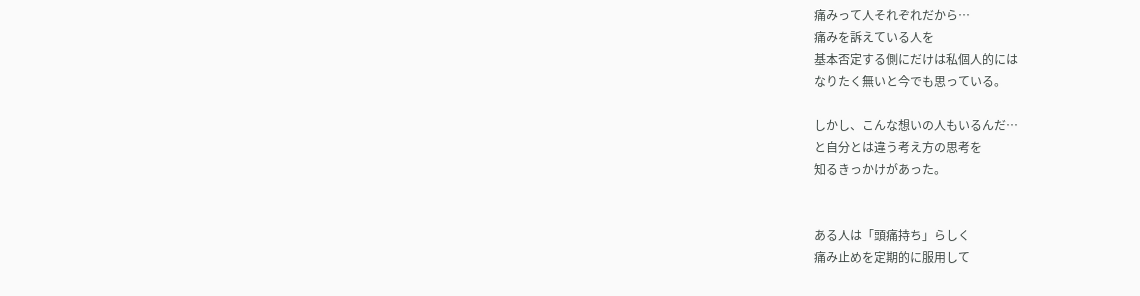痛みって人それぞれだから…
痛みを訴えている人を
基本否定する側にだけは私個人的には
なりたく無いと今でも思っている。

しかし、こんな想いの人もいるんだ…
と自分とは違う考え方の思考を
知るきっかけがあった。


ある人は「頭痛持ち」らしく
痛み止めを定期的に服用して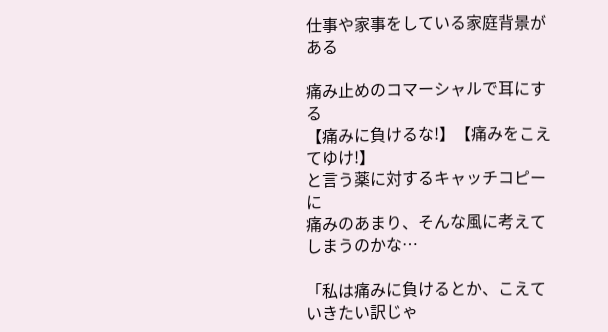仕事や家事をしている家庭背景がある

痛み止めのコマーシャルで耳にする
【痛みに負けるな!】【痛みをこえてゆけ!】
と言う薬に対するキャッチコピーに
痛みのあまり、そんな風に考えてしまうのかな…

「私は痛みに負けるとか、こえていきたい訳じゃ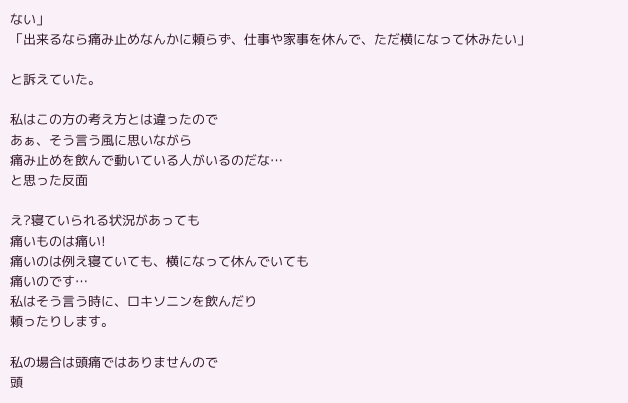ない」
「出来るなら痛み止めなんかに頼らず、仕事や家事を休んで、ただ横になって休みたい」

と訴えていた。

私はこの方の考え方とは違ったので
あぁ、そう言う風に思いながら
痛み止めを飲んで動いている人がいるのだな…
と思った反面

え?寝ていられる状況があっても
痛いものは痛い!
痛いのは例え寝ていても、横になって休んでいても
痛いのです…
私はそう言う時に、ロキソニンを飲んだり
頼ったりします。

私の場合は頭痛ではありませんので
頭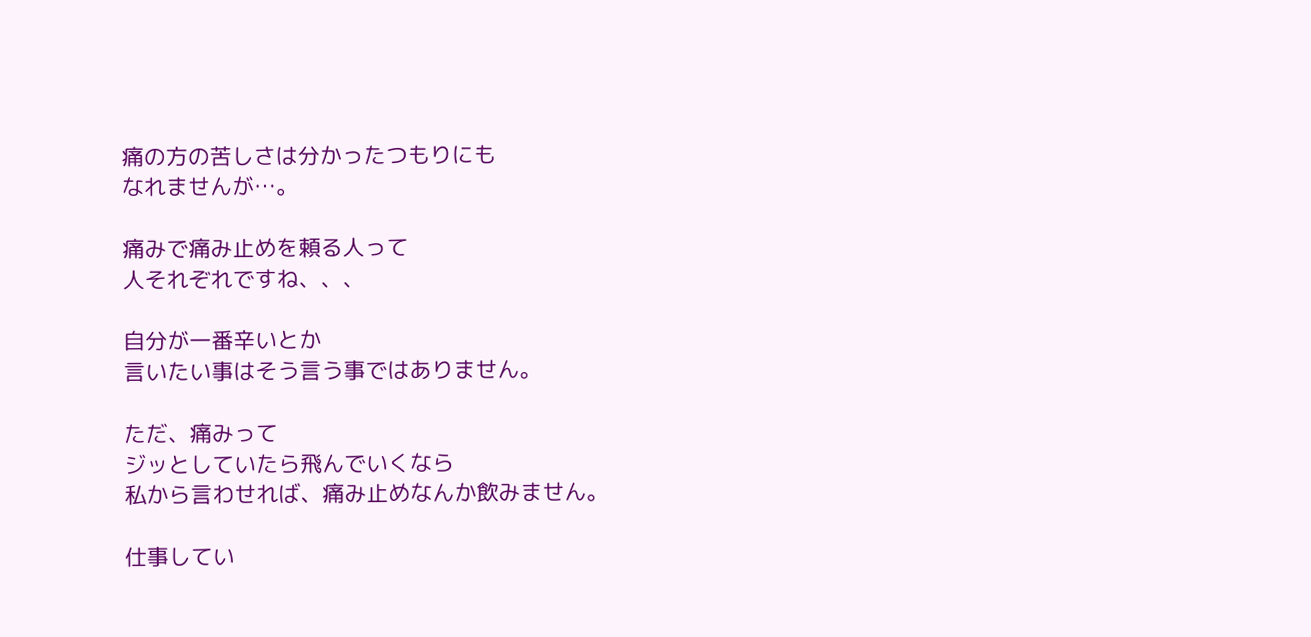痛の方の苦しさは分かったつもりにも
なれませんが…。

痛みで痛み止めを頼る人って
人それぞれですね、、、

自分が一番辛いとか
言いたい事はそう言う事ではありません。

ただ、痛みって
ジッとしていたら飛んでいくなら
私から言わせれば、痛み止めなんか飲みません。

仕事してい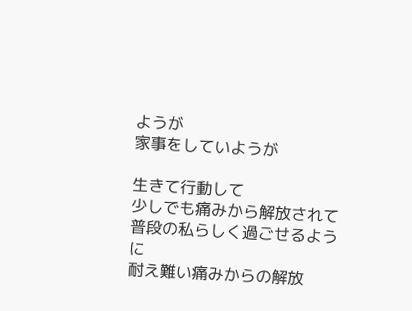ようが
家事をしていようが

生きて行動して
少しでも痛みから解放されて
普段の私らしく過ごせるように
耐え難い痛みからの解放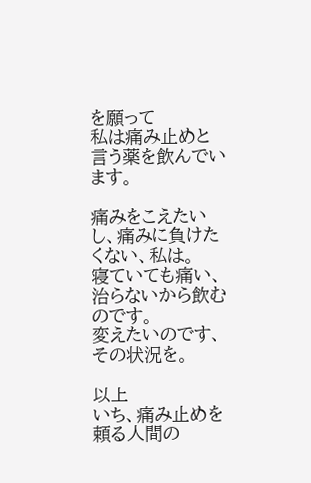を願って
私は痛み止めと言う薬を飲んでいます。

痛みをこえたいし、痛みに負けたくない、私は。
寝ていても痛い、治らないから飲むのです。
変えたいのです、その状況を。

以上
いち、痛み止めを頼る人間の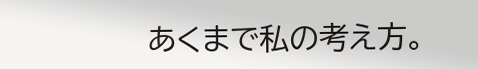あくまで私の考え方。